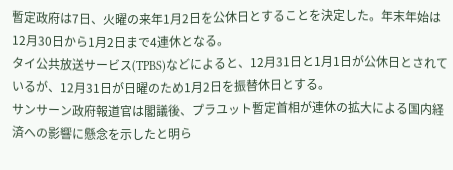暫定政府は7日、火曜の来年1月2日を公休日とすることを決定した。年末年始は12月30日から1月2日まで4連休となる。
タイ公共放送サービス(TPBS)などによると、12月31日と1月1日が公休日とされているが、12月31日が日曜のため1月2日を振替休日とする。
サンサーン政府報道官は閣議後、プラユット暫定首相が連休の拡大による国内経済への影響に懸念を示したと明ら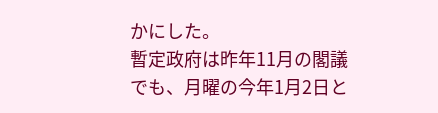かにした。
暫定政府は昨年11月の閣議でも、月曜の今年1月2日と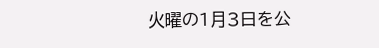火曜の1月3日を公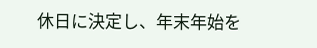休日に決定し、年末年始を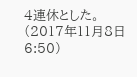4連休とした。
(2017年11月8日 6:50)